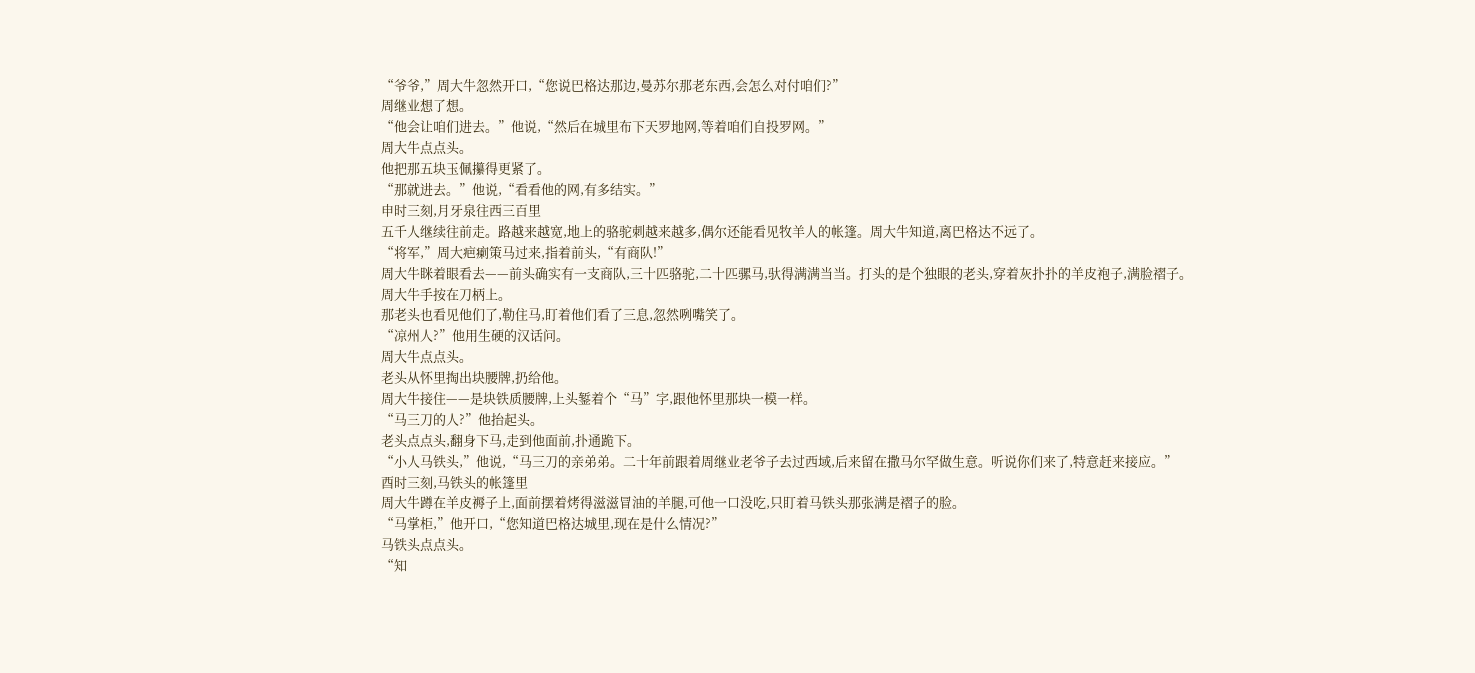“爷爷,”周大牛忽然开口,“您说巴格达那边,曼苏尔那老东西,会怎么对付咱们?”
周继业想了想。
“他会让咱们进去。”他说,“然后在城里布下天罗地网,等着咱们自投罗网。”
周大牛点点头。
他把那五块玉佩攥得更紧了。
“那就进去。”他说,“看看他的网,有多结实。”
申时三刻,月牙泉往西三百里
五千人继续往前走。路越来越宽,地上的骆驼刺越来越多,偶尔还能看见牧羊人的帐篷。周大牛知道,离巴格达不远了。
“将军,”周大疤瘌策马过来,指着前头,“有商队!”
周大牛眯着眼看去——前头确实有一支商队,三十匹骆驼,二十匹骡马,驮得满满当当。打头的是个独眼的老头,穿着灰扑扑的羊皮袍子,满脸褶子。
周大牛手按在刀柄上。
那老头也看见他们了,勒住马,盯着他们看了三息,忽然咧嘴笑了。
“凉州人?”他用生硬的汉话问。
周大牛点点头。
老头从怀里掏出块腰牌,扔给他。
周大牛接住——是块铁质腰牌,上头錾着个“马”字,跟他怀里那块一模一样。
“马三刀的人?”他抬起头。
老头点点头,翻身下马,走到他面前,扑通跪下。
“小人马铁头,”他说,“马三刀的亲弟弟。二十年前跟着周继业老爷子去过西域,后来留在撒马尔罕做生意。听说你们来了,特意赶来接应。”
酉时三刻,马铁头的帐篷里
周大牛蹲在羊皮褥子上,面前摆着烤得滋滋冒油的羊腿,可他一口没吃,只盯着马铁头那张满是褶子的脸。
“马掌柜,”他开口,“您知道巴格达城里,现在是什么情况?”
马铁头点点头。
“知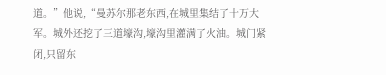道。”他说,“曼苏尔那老东西,在城里集结了十万大军。城外还挖了三道壕沟,壕沟里灌满了火油。城门紧闭,只留东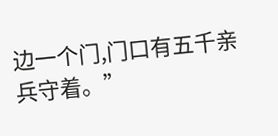边一个门,门口有五千亲兵守着。”